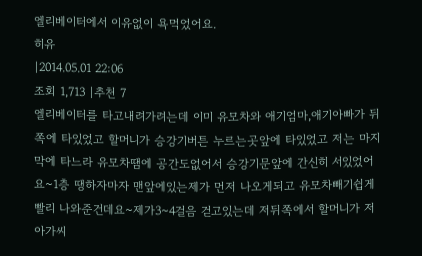엘리베이터에서 이유없이 욕먹었어요.
히유
|2014.05.01 22:06
조회 1,713 |추천 7
엘리베이터를 타고내려가려는데 이미 유모차와 애기엄마,애기아빠가 뒤쪽에 타있었고 할머니가 승강기버튼 누르는곳앞에 타있었고 저는 마지막에 타느라 유모차땜에 공간도없어서 승강기문앞에 간신히 서있었어요~1층 땡하자마자 맨앞에있는제가 먼저 나오게되고 유모차빼기쉽게 빨리 나와준건데요~제가3~4걸음 걷고있는데 저뒤쪽에서 할머니가 저아가씨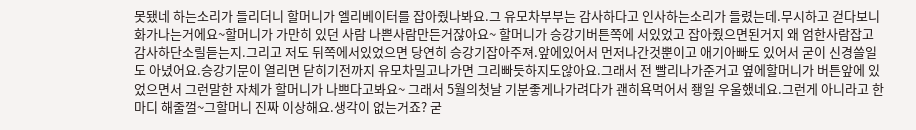못됐네 하는소리가 들리더니 할머니가 엘리베이터를 잡아줬나봐요.그 유모차부부는 감사하다고 인사하는소리가 들렸는데.무시하고 걷다보니 화가나는거에요~할머니가 가만히 있던 사람 나쁜사람만든거잖아요~ 할머니가 승강기버튼쪽에 서있었고 잡아줬으면된거지 왜 엄한사람잡고 감사하단소릴듣는지.그리고 저도 뒤쪽에서있었으면 당연히 승강기잡아주져.앞에있어서 먼저나간것뿐이고 애기아빠도 있어서 굳이 신경쓸일도 아녔어요.승강기문이 열리면 닫히기전까지 유모차밀고나가면 그리빠듯하지도않아요.그래서 전 빨리나가준거고 옆에할머니가 버튼앞에 있었으면서 그런말한 자체가 할머니가 나쁘다고봐요~ 그래서 5월의첫날 기분좋게나가려다가 괜히욕먹어서 좽일 우울했네요.그런게 아니라고 한마디 해줄껄~그할머니 진짜 이상해요.생각이 없는거죠? 굳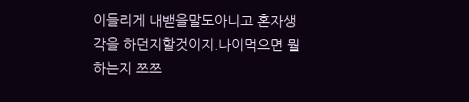이들리게 내밷을말도아니고 혼자생각을 하던지할것이지.나이먹으면 뭘하는지 쯔쯔